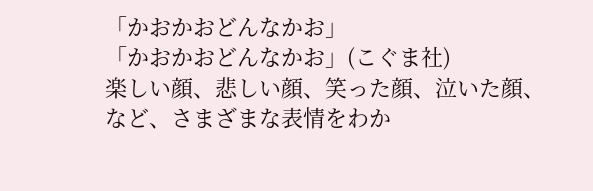「かおかおどんなかお」
「かおかおどんなかお」(こぐま社)
楽しい顔、悲しい顔、笑った顔、泣いた顔、など、さまざまな表情をわか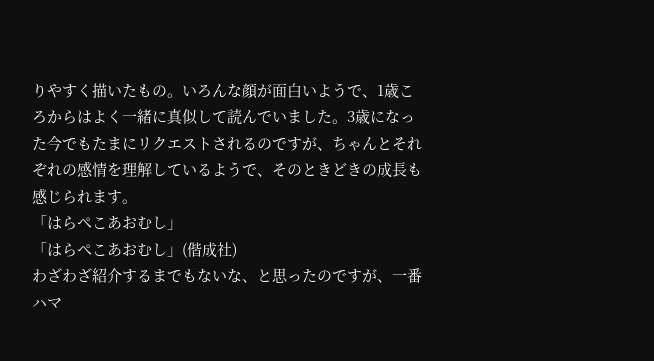りやすく描いたもの。いろんな顔が面白いようで、1歳ころからはよく一緒に真似して読んでいました。3歳になった今でもたまにリクエストされるのですが、ちゃんとそれぞれの感情を理解しているようで、そのときどきの成長も感じられます。
「はらぺこあおむし」
「はらぺこあおむし」(偕成社)
わざわざ紹介するまでもないな、と思ったのですが、一番ハマ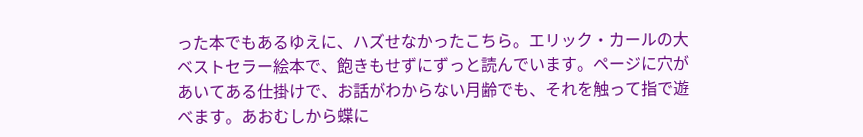った本でもあるゆえに、ハズせなかったこちら。エリック・カールの大ベストセラー絵本で、飽きもせずにずっと読んでいます。ページに穴があいてある仕掛けで、お話がわからない月齢でも、それを触って指で遊べます。あおむしから蝶に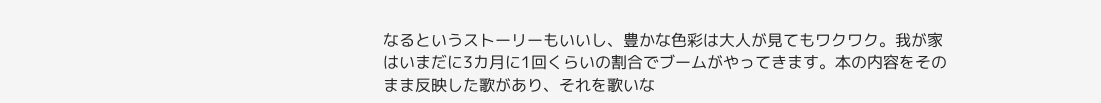なるというストーリーもいいし、豊かな色彩は大人が見てもワクワク。我が家はいまだに3カ月に1回くらいの割合でブームがやってきます。本の内容をそのまま反映した歌があり、それを歌いな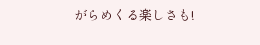がらめくる楽しさも!